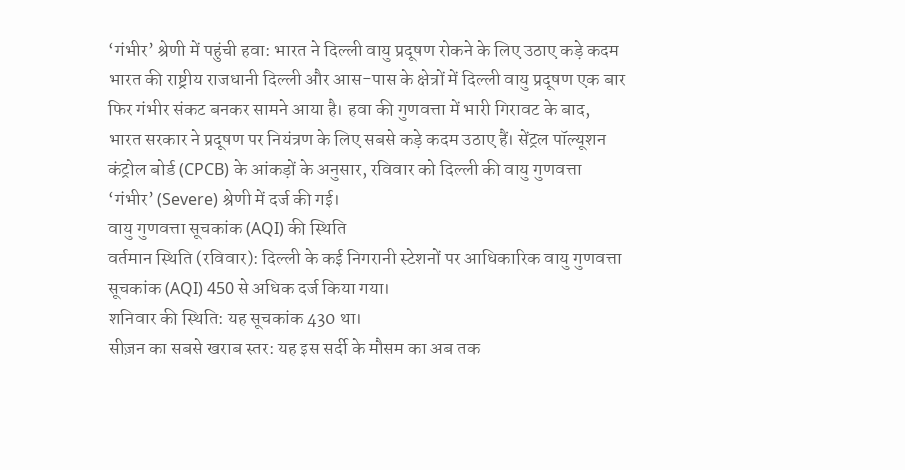‘गंभीर’ श्रेणी में पहुंची हवा: भारत ने दिल्ली वायु प्रदूषण रोकने के लिए उठाए कड़े कदम
भारत की राष्ट्रीय राजधानी दिल्ली और आस-पास के क्षेत्रों में दिल्ली वायु प्रदूषण एक बार फिर गंभीर संकट बनकर सामने आया है। हवा की गुणवत्ता में भारी गिरावट के बाद, भारत सरकार ने प्रदूषण पर नियंत्रण के लिए सबसे कड़े कदम उठाए हैं। सेंट्रल पॉल्यूशन कंट्रोल बोर्ड (CPCB) के आंकड़ों के अनुसार, रविवार को दिल्ली की वायु गुणवत्ता ‘गंभीर’ (Severe) श्रेणी में दर्ज की गई।
वायु गुणवत्ता सूचकांक (AQI) की स्थिति
वर्तमान स्थिति (रविवार): दिल्ली के कई निगरानी स्टेशनों पर आधिकारिक वायु गुणवत्ता सूचकांक (AQI) 450 से अधिक दर्ज किया गया।
शनिवार की स्थिति: यह सूचकांक 430 था।
सीज़न का सबसे खराब स्तर: यह इस सर्दी के मौसम का अब तक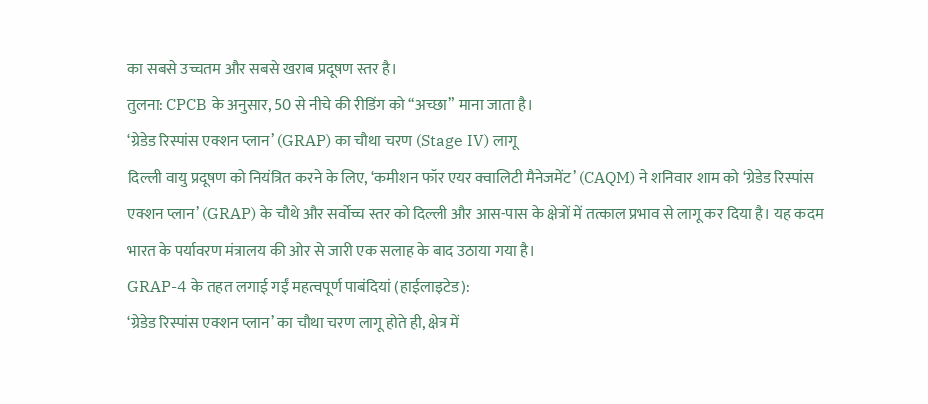का सबसे उच्चतम और सबसे खराब प्रदूषण स्तर है।
तुलना: CPCB के अनुसार, 50 से नीचे की रीडिंग को “अच्छा” माना जाता है।
‘ग्रेडेड रिस्पांस एक्शन प्लान’ (GRAP) का चौथा चरण (Stage IV) लागू
दिल्ली वायु प्रदूषण को नियंत्रित करने के लिए, ‘कमीशन फॉर एयर क्वालिटी मैनेजमेंट’ (CAQM) ने शनिवार शाम को ‘ग्रेडेड रिस्पांस एक्शन प्लान’ (GRAP) के चौथे और सर्वोच्च स्तर को दिल्ली और आस-पास के क्षेत्रों में तत्काल प्रभाव से लागू कर दिया है। यह कदम भारत के पर्यावरण मंत्रालय की ओर से जारी एक सलाह के बाद उठाया गया है।
GRAP-4 के तहत लगाई गईं महत्वपूर्ण पाबंदियां (हाईलाइटेड):
‘ग्रेडेड रिस्पांस एक्शन प्लान’ का चौथा चरण लागू होते ही, क्षेत्र में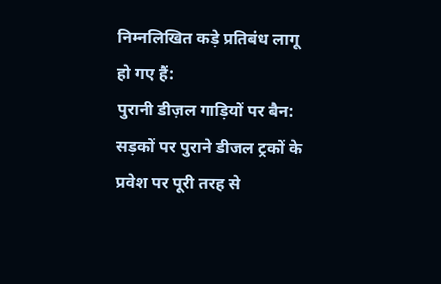निम्नलिखित कड़े प्रतिबंध लागू हो गए हैं:
पुरानी डीज़ल गाड़ियों पर बैन: सड़कों पर पुराने डीजल ट्रकों के प्रवेश पर पूरी तरह से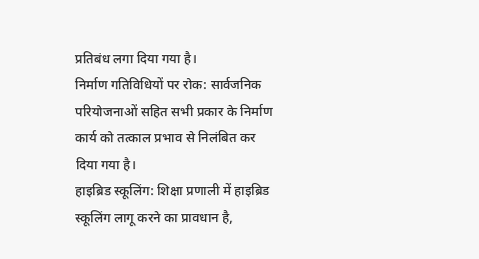प्रतिबंध लगा दिया गया है।
निर्माण गतिविधियों पर रोक: सार्वजनिक परियोजनाओं सहित सभी प्रकार के निर्माण कार्य को तत्काल प्रभाव से निलंबित कर दिया गया है।
हाइब्रिड स्कूलिंग: शिक्षा प्रणाली में हाइब्रिड स्कूलिंग लागू करने का प्रावधान है,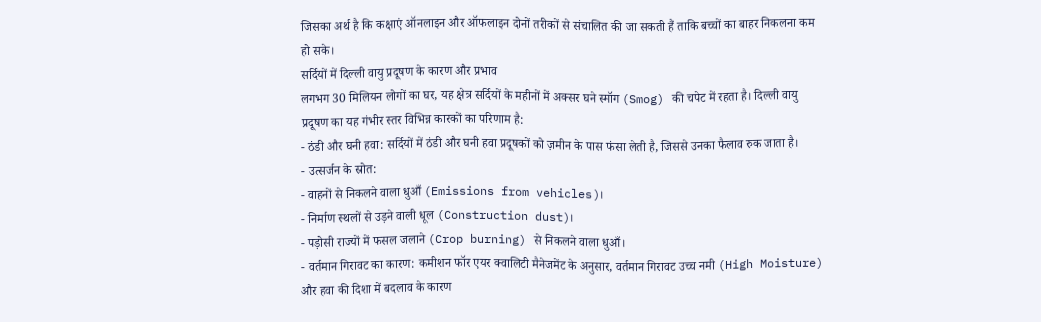जिसका अर्थ है कि कक्षाएं ऑनलाइन और ऑफलाइन दोनों तरीकों से संचालित की जा सकती हैं ताकि बच्चों का बाहर निकलना कम हो सके।
सर्दियों में दिल्ली वायु प्रदूषण के कारण और प्रभाव
लगभग 30 मिलियन लोगों का घर, यह क्षेत्र सर्दियों के महीनों में अक्सर घने स्मॉग (Smog) की चपेट में रहता है। दिल्ली वायु प्रदूषण का यह गंभीर स्तर विभिन्न कारकों का परिणाम है:
- ठंडी और घनी हवा: सर्दियों में ठंडी और घनी हवा प्रदूषकों को ज़मीन के पास फंसा लेती है, जिससे उनका फैलाव रुक जाता है।
- उत्सर्जन के स्रोत:
- वाहनों से निकलने वाला धुआँ (Emissions from vehicles)।
- निर्माण स्थलों से उड़ने वाली धूल (Construction dust)।
- पड़ोसी राज्यों में फसल जलाने (Crop burning) से निकलने वाला धुआँ।
- वर्तमान गिरावट का कारण: कमीशन फॉर एयर क्वालिटी मैनेजमेंट के अनुसार, वर्तमान गिरावट उच्च नमी (High Moisture) और हवा की दिशा में बदलाव के कारण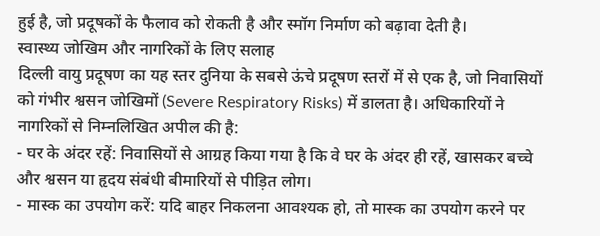हुई है, जो प्रदूषकों के फैलाव को रोकती है और स्मॉग निर्माण को बढ़ावा देती है।
स्वास्थ्य जोखिम और नागरिकों के लिए सलाह
दिल्ली वायु प्रदूषण का यह स्तर दुनिया के सबसे ऊंचे प्रदूषण स्तरों में से एक है, जो निवासियों को गंभीर श्वसन जोखिमों (Severe Respiratory Risks) में डालता है। अधिकारियों ने नागरिकों से निम्नलिखित अपील की है:
- घर के अंदर रहें: निवासियों से आग्रह किया गया है कि वे घर के अंदर ही रहें, खासकर बच्चे और श्वसन या हृदय संबंधी बीमारियों से पीड़ित लोग।
- मास्क का उपयोग करें: यदि बाहर निकलना आवश्यक हो, तो मास्क का उपयोग करने पर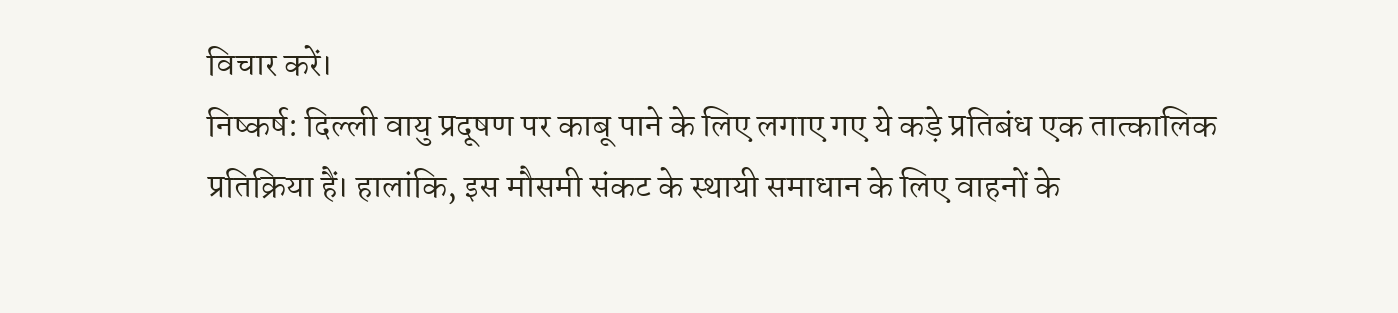विचार करें।
निष्कर्ष: दिल्ली वायु प्रदूषण पर काबू पाने के लिए लगाए गए ये कड़े प्रतिबंध एक तात्कालिक प्रतिक्रिया हैं। हालांकि, इस मौसमी संकट के स्थायी समाधान के लिए वाहनों के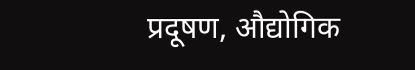प्रदूषण, औद्योगिक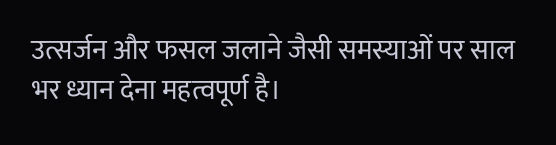उत्सर्जन और फसल जलाने जैसी समस्याओं पर साल भर ध्यान देना महत्वपूर्ण है।